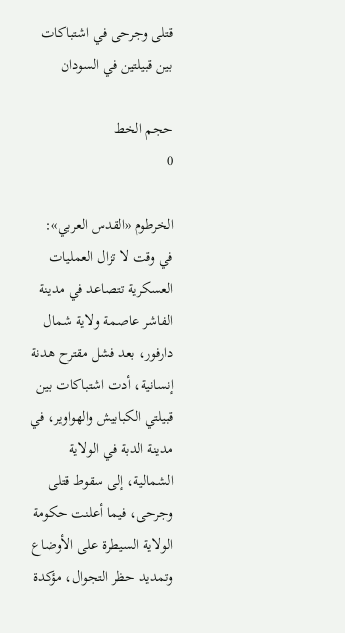قتلى وجرحى في اشتباكات بين قبيلتين في السودان

حجم الخط
0

الخرطوم «القدس العربي»: في وقت لا تزال العمليات العسكرية تتصاعد في مدينة الفاشر عاصمة ولاية شمال دارفور، بعد فشل مقترح هدنة إنسانية، أدت اشتباكات بين قبيلتي الكبابيش والهواوير، في مدينة الدبة في الولاية الشمالية، إلى سقوط قتلى وجرحى، فيما أعلنت حكومة الولاية السيطرة على الأوضاع وتمديد حظر التجوال، مؤكدة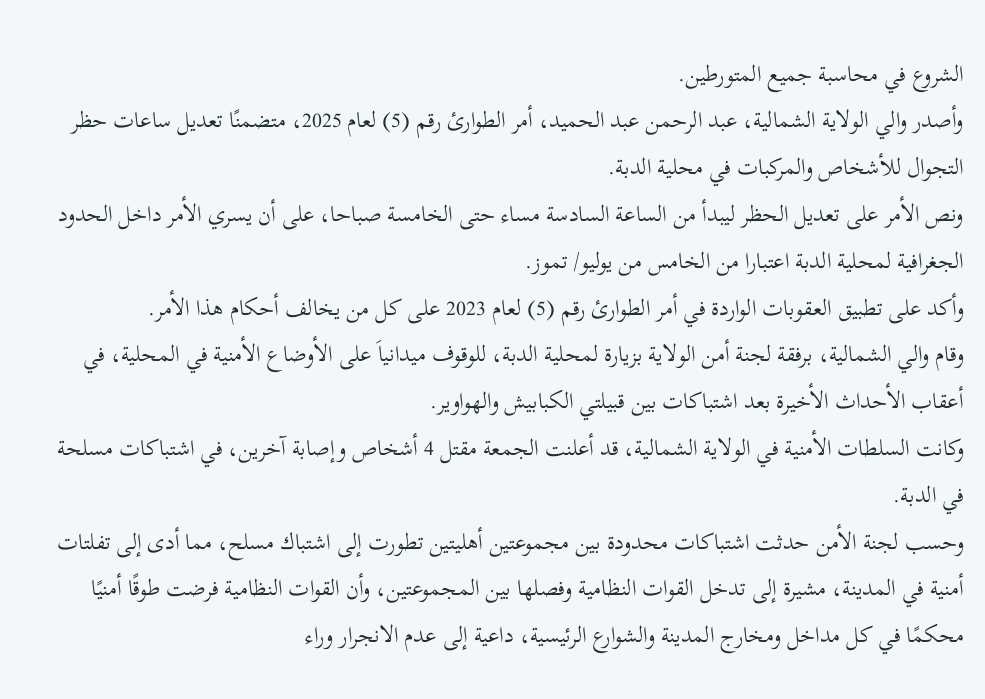الشروع في محاسبة جميع المتورطين.
وأصدر والي الولاية الشمالية، عبد الرحمن عبد الحميد، أمر الطوارئ رقم (5) لعام 2025، متضمنًا تعديل ساعات حظر التجوال للأشخاص والمركبات في محلية الدبة.
ونص الأمر على تعديل الحظر ليبدأ من الساعة السادسة مساء حتى الخامسة صباحا، على أن يسري الأمر داخل الحدود الجغرافية لمحلية الدبة اعتبارا من الخامس من يوليو/ تموز.
وأكد على تطبيق العقوبات الواردة في أمر الطوارئ رقم (5) لعام 2023 على كل من يخالف أحكام هذا الأمر.
وقام والي الشمالية، برفقة لجنة أمن الولاية بزيارة لمحلية الدبة، للوقوف ميدانياَ على الأوضاع الأمنية في المحلية، في أعقاب الأحداث الأخيرة بعد اشتباكات بين قبيلتي الكبابيش والهواوير.
وكانت السلطات الأمنية في الولاية الشمالية، قد أعلنت الجمعة مقتل 4 أشخاص وإصابة آخرين، في اشتباكات مسلحة في الدبة.
وحسب لجنة الأمن حدثت اشتباكات محدودة بين مجموعتين أهليتين تطورت إلى اشتباك مسلح، مما أدى إلى تفلتات أمنية في المدينة، مشيرة إلى تدخل القوات النظامية وفصلها بين المجموعتين، وأن القوات النظامية فرضت طوقًا أمنيًا محكمًا في كل مداخل ومخارج المدينة والشوارع الرئيسية، داعية إلى عدم الانجرار وراء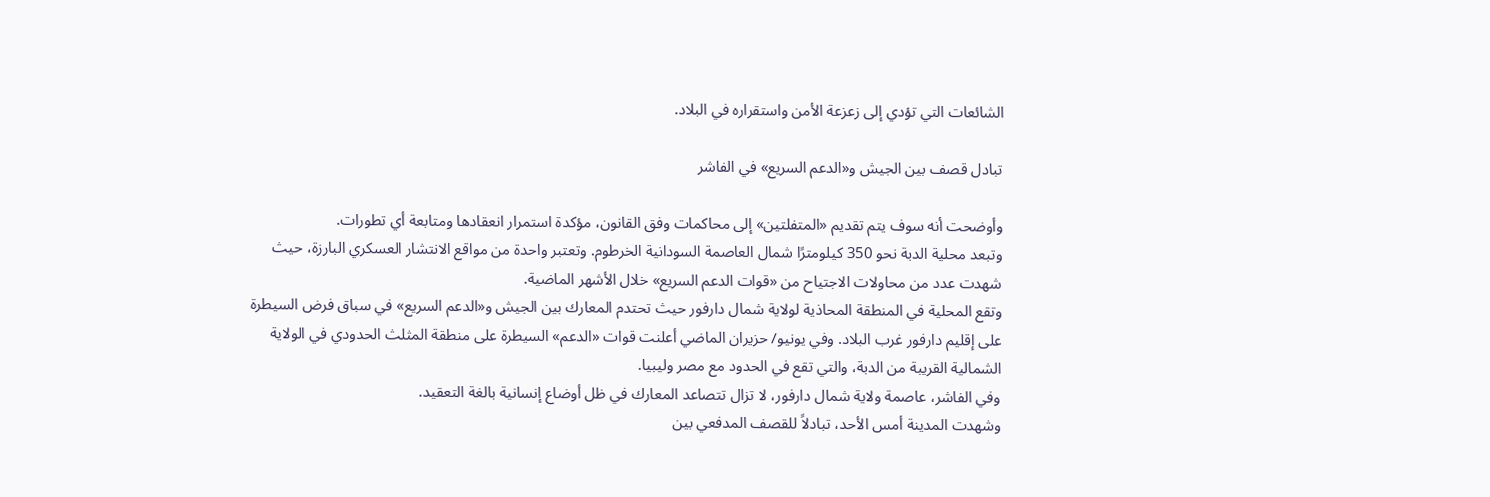الشائعات التي تؤدي إلى زعزعة الأمن واستقراره في البلاد.

تبادل قصف بين الجيش و«الدعم السريع» في الفاشر

وأوضحت أنه سوف يتم تقديم «المتفلتين» إلى محاكمات وفق القانون، مؤكدة استمرار انعقادها ومتابعة أي تطورات.
وتبعد محلية الدبة نحو 350 كيلومترًا شمال العاصمة السودانية الخرطوم. وتعتبر واحدة من مواقع الانتشار العسكري البارزة، حيث شهدت عدد من محاولات الاجتياح من «قوات الدعم السريع» خلال الأشهر الماضية.
وتقع المحلية في المنطقة المحاذية لولاية شمال دارفور حيث تحتدم المعارك بين الجيش و«الدعم السريع» في سباق فرض السيطرة على إقليم دارفور غرب البلاد. وفي يونيو/ حزيران الماضي أعلنت قوات «الدعم» السيطرة على منطقة المثلث الحدودي في الولاية الشمالية القريبة من الدبة، والتي تقع في الحدود مع مصر وليبيا.
وفي الفاشر، عاصمة ولاية شمال دارفور، لا تزال تتصاعد المعارك في ظل أوضاع إنسانية بالغة التعقيد.
وشهدت المدينة أمس الأحد، تبادلاً للقصف المدفعي بين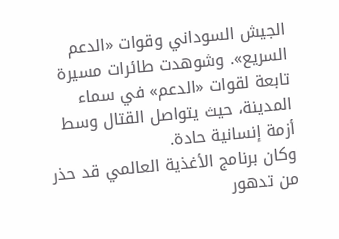الجيش السوداني وقوات «الدعم السريع». وشوهدت طائرات مسيرة تابعة لقوات «الدعم» في سماء المدينة، حيث يتواصل القتال وسط أزمة إنسانية حادة.
وكان برنامج الأغذية العالمي قد حذر من تدهور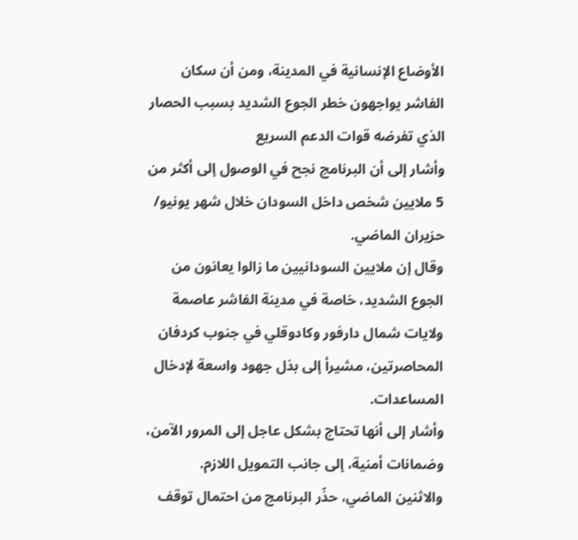الأوضاع الإنسانية في المدينة، ومن أن سكان الفاشر يواجهون خطر الجوع الشديد بسبب الحصار الذي تفرضه قوات الدعم السريع
وأشار إلى أن البرنامج نجح في الوصول إلى أكثر من 5 ملايين شخص داخل السودان خلال شهر يونيو/ حزيران الماضي.
وقال إن ملايين السودانيين ما زالوا يعانون من الجوع الشديد، خاصة في مدينة الفاشر عاصمة ولايات شمال دارفور وكادوقلي في جنوب كردفان المحاصرتين، مشيرأ إلى بذل جهود واسعة لإدخال المساعدات.
وأشار إلى أنها تحتاج بشكل عاجل إلى المرور الآمن، وضمانات أمنية، إلى جانب التمويل اللازم.
والاثنين الماضي، حذّر البرنامج من احتمال توقف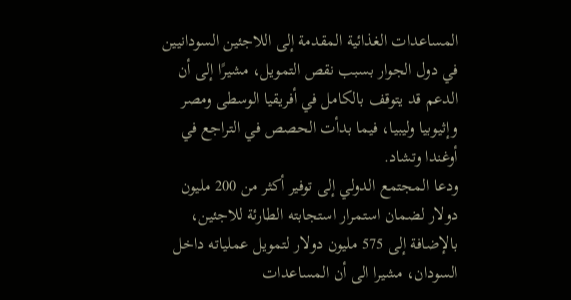المساعدات الغذائية المقدمة إلى اللاجئين السودانيين في دول الجوار بسبب نقص التمويل، مشيرًا إلى أن الدعم قد يتوقف بالكامل في أفريقيا الوسطى ومصر وإثيوبيا وليبيا، فيما بدأت الحصص في التراجع في أوغندا وتشاد.
ودعا المجتمع الدولي إلى توفير أكثر من 200 مليون دولار لضمان استمرار استجابته الطارئة للاجئين، بالإضافة إلى 575 مليون دولار لتمويل عملياته داخل السودان، مشيرا الى أن المساعدات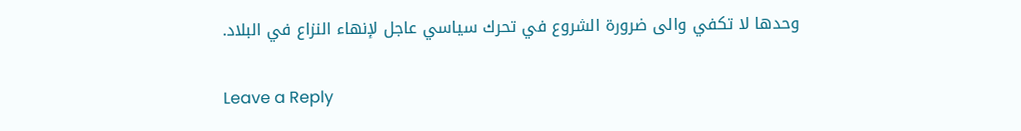وحدها لا تكفي والى ضرورة الشروع في تحرك سياسي عاجل لإنهاء النزاع في البلاد.

Leave a Reply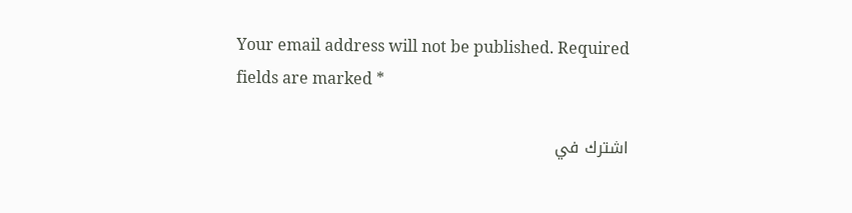Your email address will not be published. Required fields are marked *

اشترك في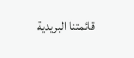قائمتنا البريدية